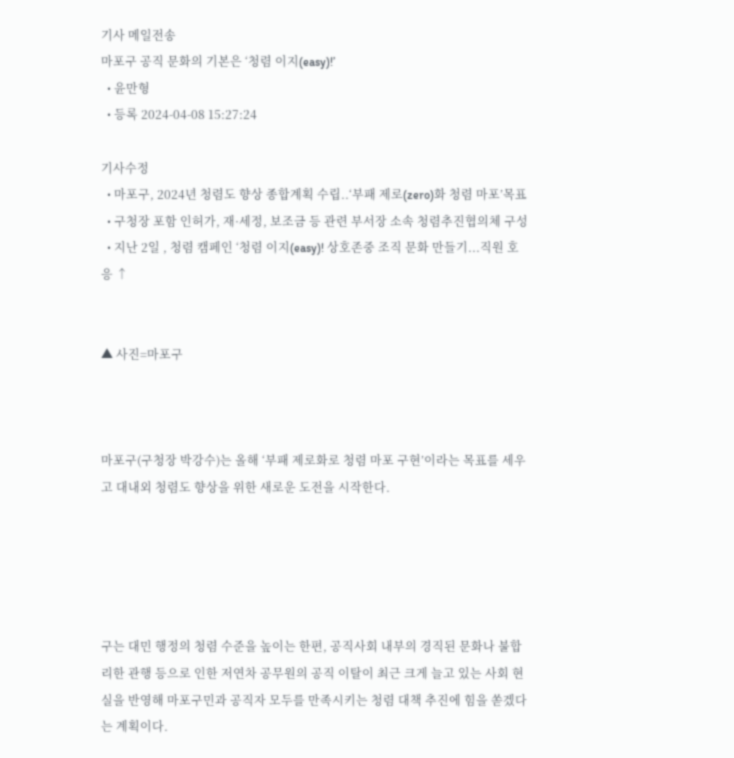기사 메일전송
마포구 공직 문화의 기본은 ‘청렴 이지(easy)!’
  • 윤만형
  • 등록 2024-04-08 15:27:24

기사수정
  • 마포구, 2024년 청렴도 향상 종합계획 수립..‘부패 제로(zero)화 청렴 마포’목표
  • 구청장 포함 인허가, 재·세정, 보조금 등 관련 부서장 소속 청렴추진협의체 구성
  • 지난 2일 , 청렴 캠페인 ‘청렴 이지(easy)! 상호존중 조직 문화 만들기...직원 호응 ↑


▲ 사진=마포구



마포구(구청장 박강수)는 올해 ‘부패 제로화로 청렴 마포 구현’이라는 목표를 세우고 대내외 청렴도 향상을 위한 새로운 도전을 시작한다.





구는 대민 행정의 청렴 수준을 높이는 한편, 공직사회 내부의 경직된 문화나 불합리한 관행 등으로 인한 저연차 공무원의 공직 이탈이 최근 크게 늘고 있는 사회 현실을 반영해 마포구민과 공직자 모두를 만족시키는 청렴 대책 추진에 힘을 쏟겠다는 계획이다.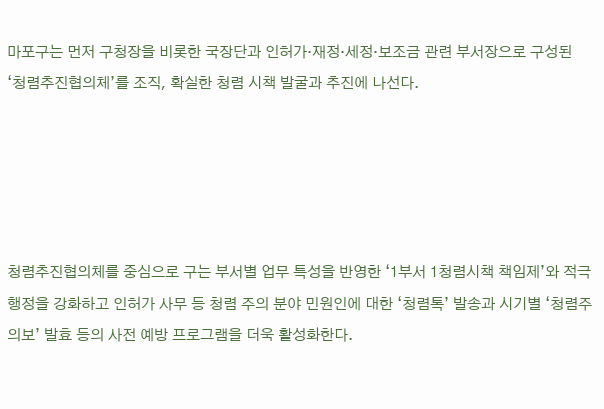마포구는 먼저 구청장을 비롯한 국장단과 인허가·재정·세정·보조금 관련 부서장으로 구성된 ‘청렴추진협의체’를 조직, 확실한 청렴 시책 발굴과 추진에 나선다.





청렴추진협의체를 중심으로 구는 부서별 업무 특성을 반영한 ‘1부서 1청렴시책 책임제’와 적극 행정을 강화하고 인허가 사무 등 청렴 주의 분야 민원인에 대한 ‘청렴톡’ 발송과 시기별 ‘청렴주의보’ 발효 등의 사전 예방 프로그램을 더욱 활성화한다.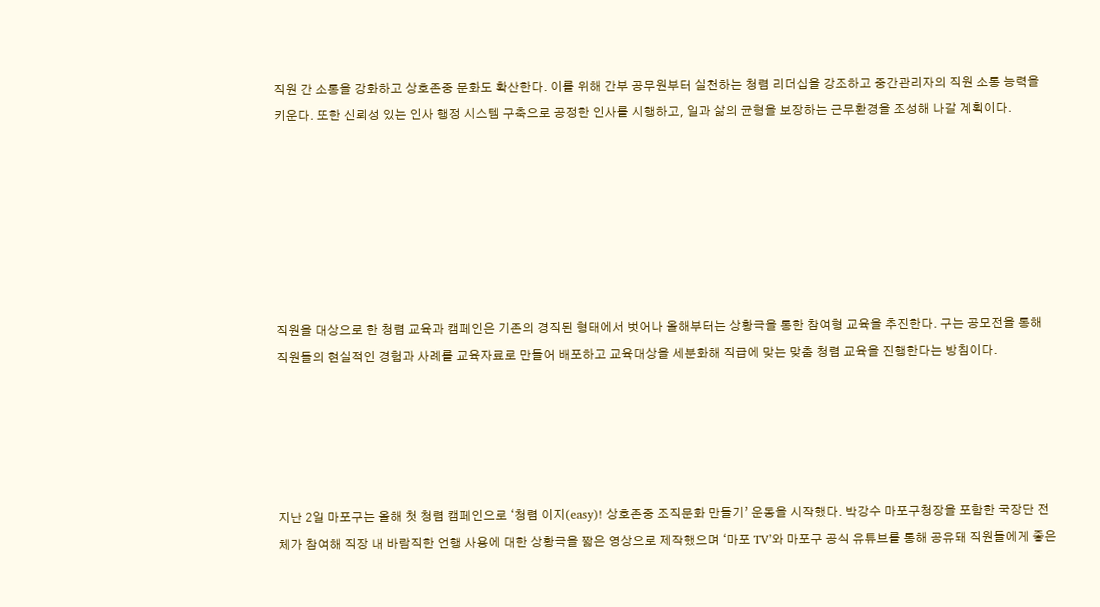직원 간 소통을 강화하고 상호존중 문화도 확산한다. 이를 위해 간부 공무원부터 실천하는 청렴 리더십을 강조하고 중간관리자의 직원 소통 능력을 키운다. 또한 신뢰성 있는 인사 행정 시스템 구축으로 공정한 인사를 시행하고, 일과 삶의 균형을 보장하는 근무환경을 조성해 나갈 계획이다.







직원을 대상으로 한 청렴 교육과 캠페인은 기존의 경직된 형태에서 벗어나 올해부터는 상황극을 통한 참여형 교육을 추진한다. 구는 공모전을 통해 직원들의 현실적인 경험과 사례를 교육자료로 만들어 배포하고 교육대상을 세분화해 직급에 맞는 맞춤 청렴 교육을 진행한다는 방침이다.





지난 2일 마포구는 올해 첫 청렴 캠페인으로 ‘청렴 이지(easy)! 상호존중 조직문화 만들기’ 운동을 시작했다. 박강수 마포구청장을 포함한 국장단 전체가 참여해 직장 내 바람직한 언행 사용에 대한 상황극을 짧은 영상으로 제작했으며 ‘마포 TV’와 마포구 공식 유튜브를 통해 공유돼 직원들에게 좋은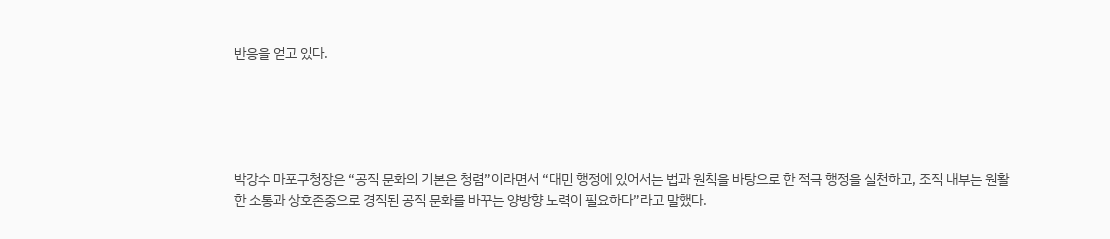반응을 얻고 있다.





박강수 마포구청장은 “공직 문화의 기본은 청렴”이라면서 “대민 행정에 있어서는 법과 원칙을 바탕으로 한 적극 행정을 실천하고, 조직 내부는 원활한 소통과 상호존중으로 경직된 공직 문화를 바꾸는 양방향 노력이 필요하다”라고 말했다.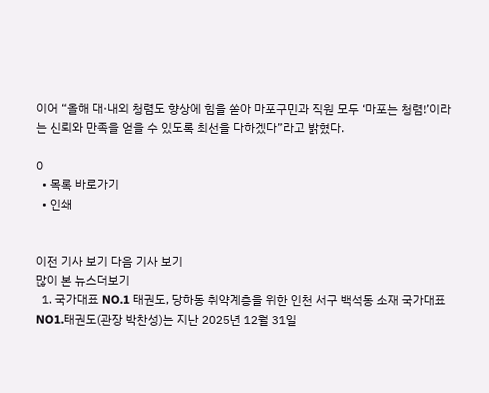이어 “올해 대·내외 청렴도 향상에 힘을 쏟아 마포구민과 직원 모두 ‘마포는 청렴!’이라는 신뢰와 만족을 얻을 수 있도록 최선을 다하겠다”라고 밝혔다.

0
  • 목록 바로가기
  • 인쇄


이전 기사 보기 다음 기사 보기
많이 본 뉴스더보기
  1. 국가대표 NO.1 태권도, 당하동 취약계층을 위한 인천 서구 백석동 소재 국가대표 NO1.태권도(관장 박찬성)는 지난 2025년 12월 31일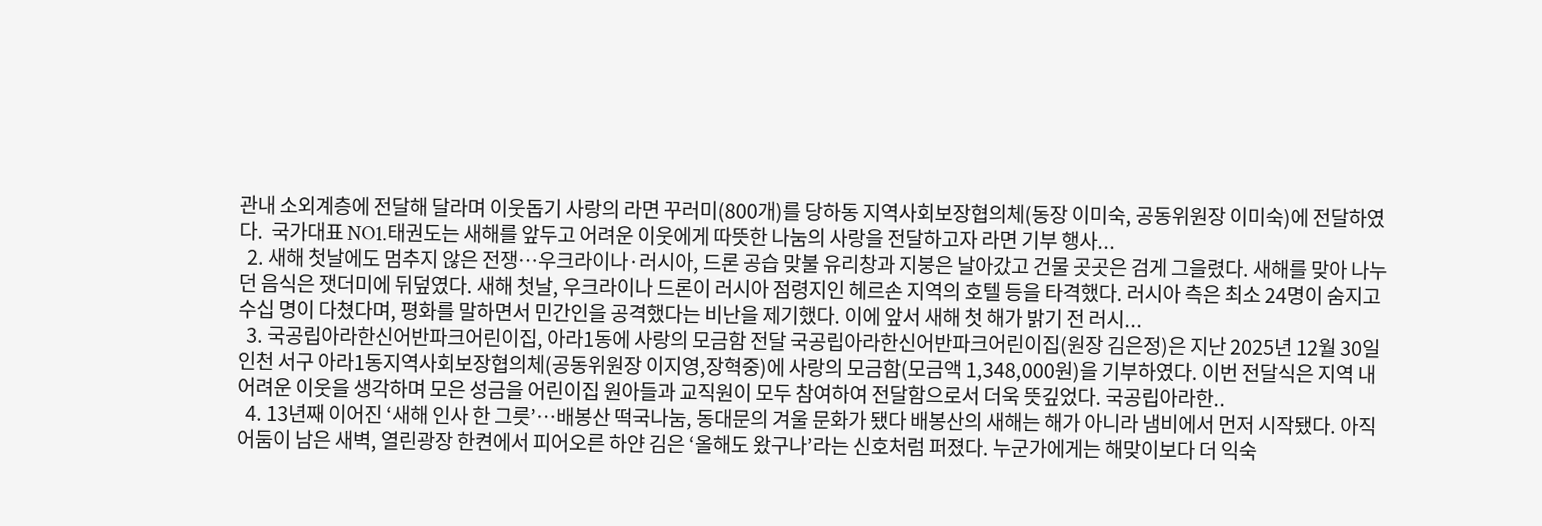관내 소외계층에 전달해 달라며 이웃돕기 사랑의 라면 꾸러미(800개)를 당하동 지역사회보장협의체(동장 이미숙, 공동위원장 이미숙)에 전달하였다.  국가대표 NO1.태권도는 새해를 앞두고 어려운 이웃에게 따뜻한 나눔의 사랑을 전달하고자 라면 기부 행사...
  2. 새해 첫날에도 멈추지 않은 전쟁…우크라이나·러시아, 드론 공습 맞불 유리창과 지붕은 날아갔고 건물 곳곳은 검게 그을렸다. 새해를 맞아 나누던 음식은 잿더미에 뒤덮였다. 새해 첫날, 우크라이나 드론이 러시아 점령지인 헤르손 지역의 호텔 등을 타격했다. 러시아 측은 최소 24명이 숨지고 수십 명이 다쳤다며, 평화를 말하면서 민간인을 공격했다는 비난을 제기했다. 이에 앞서 새해 첫 해가 밝기 전 러시...
  3. 국공립아라한신어반파크어린이집, 아라1동에 사랑의 모금함 전달 국공립아라한신어반파크어린이집(원장 김은정)은 지난 2025년 12월 30일 인천 서구 아라1동지역사회보장협의체(공동위원장 이지영,장혁중)에 사랑의 모금함(모금액 1,348,000원)을 기부하였다. 이번 전달식은 지역 내 어려운 이웃을 생각하며 모은 성금을 어린이집 원아들과 교직원이 모두 참여하여 전달함으로서 더욱 뜻깊었다. 국공립아라한..
  4. 13년째 이어진 ‘새해 인사 한 그릇’…배봉산 떡국나눔, 동대문의 겨울 문화가 됐다 배봉산의 새해는 해가 아니라 냄비에서 먼저 시작됐다. 아직 어둠이 남은 새벽, 열린광장 한켠에서 피어오른 하얀 김은 ‘올해도 왔구나’라는 신호처럼 퍼졌다. 누군가에게는 해맞이보다 더 익숙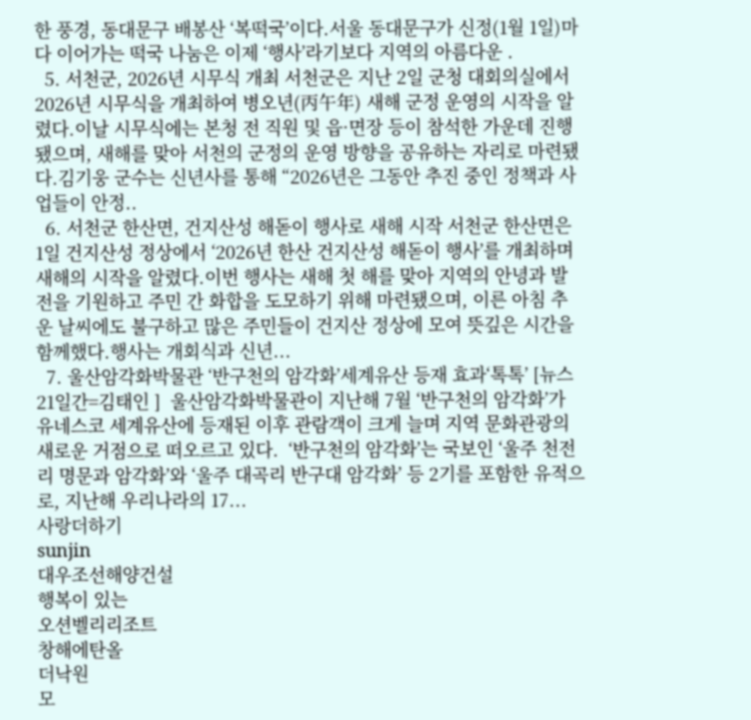한 풍경, 동대문구 배봉산 ‘복떡국’이다.서울 동대문구가 신정(1월 1일)마다 이어가는 떡국 나눔은 이제 ‘행사’라기보다 지역의 아름다운 .
  5. 서천군, 2026년 시무식 개최 서천군은 지난 2일 군청 대회의실에서 2026년 시무식을 개최하여 병오년(丙午年) 새해 군정 운영의 시작을 알렸다.이날 시무식에는 본청 전 직원 및 읍·면장 등이 참석한 가운데 진행됐으며, 새해를 맞아 서천의 군정의 운영 방향을 공유하는 자리로 마련됐다.김기웅 군수는 신년사를 통해 “2026년은 그동안 추진 중인 정책과 사업들이 안정..
  6. 서천군 한산면, 건지산성 해돋이 행사로 새해 시작 서천군 한산면은 1일 건지산성 정상에서 ‘2026년 한산 건지산성 해돋이 행사’를 개최하며 새해의 시작을 알렸다.이번 행사는 새해 첫 해를 맞아 지역의 안녕과 발전을 기원하고 주민 간 화합을 도모하기 위해 마련됐으며, 이른 아침 추운 날씨에도 불구하고 많은 주민들이 건지산 정상에 모여 뜻깊은 시간을 함께했다.행사는 개회식과 신년...
  7. 울산암각화박물관 ‘반구천의 암각화’세계유산 등재 효과‘톡톡’ [뉴스21일간=김태인 ]  울산암각화박물관이 지난해 7월 ‘반구천의 암각화’가 유네스코 세계유산에 등재된 이후 관람객이 크게 늘며 지역 문화관광의 새로운 거점으로 떠오르고 있다.  ‘반구천의 암각화’는 국보인 ‘울주 천전리 명문과 암각화’와 ‘울주 대곡리 반구대 암각화’ 등 2기를 포함한 유적으로, 지난해 우리나라의 17...
사랑더하기
sunjin
대우조선해양건설
행복이 있는
오션벨리리조트
창해에탄올
더낙원
모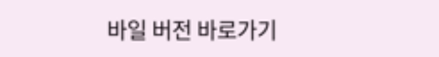바일 버전 바로가기